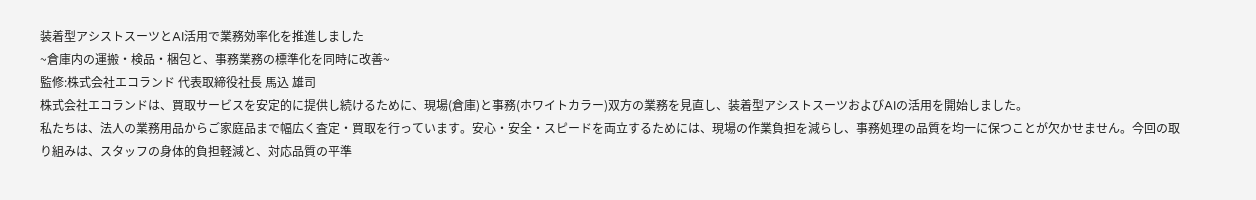装着型アシストスーツとAI活用で業務効率化を推進しました
~倉庫内の運搬・検品・梱包と、事務業務の標準化を同時に改善~
監修:株式会社エコランド 代表取締役社長 馬込 雄司
株式会社エコランドは、買取サービスを安定的に提供し続けるために、現場(倉庫)と事務(ホワイトカラー)双方の業務を見直し、装着型アシストスーツおよびAIの活用を開始しました。
私たちは、法人の業務用品からご家庭品まで幅広く査定・買取を行っています。安心・安全・スピードを両立するためには、現場の作業負担を減らし、事務処理の品質を均一に保つことが欠かせません。今回の取り組みは、スタッフの身体的負担軽減と、対応品質の平準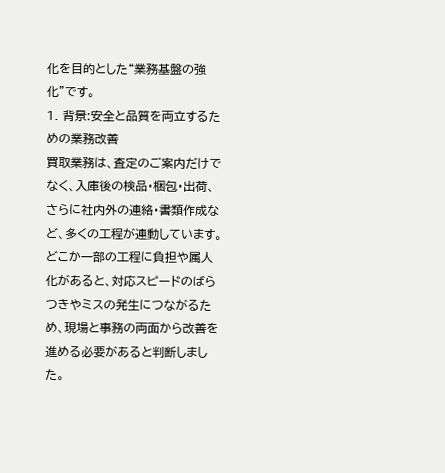化を目的とした“業務基盤の強化”です。
1. 背景:安全と品質を両立するための業務改善
買取業務は、査定のご案内だけでなく、入庫後の検品・梱包・出荷、さらに社内外の連絡・書類作成など、多くの工程が連動しています。どこか一部の工程に負担や属人化があると、対応スピードのばらつきやミスの発生につながるため、現場と事務の両面から改善を進める必要があると判断しました。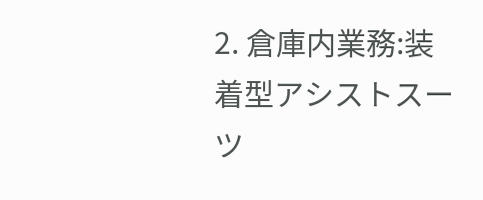2. 倉庫内業務:装着型アシストスーツ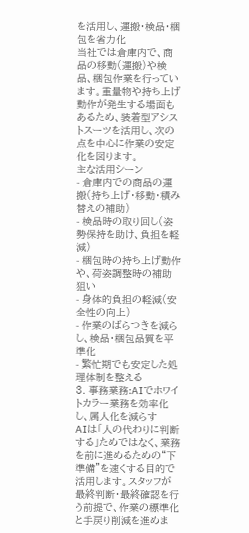を活用し、運搬・検品・梱包を省力化
当社では倉庫内で、商品の移動(運搬)や検品、梱包作業を行っています。重量物や持ち上げ動作が発生する場面もあるため、装着型アシストスーツを活用し、次の点を中心に作業の安定化を図ります。
主な活用シーン
- 倉庫内での商品の運搬(持ち上げ・移動・積み替えの補助)
- 検品時の取り回し(姿勢保持を助け、負担を軽減)
- 梱包時の持ち上げ動作や、荷姿調整時の補助
狙い
- 身体的負担の軽減(安全性の向上)
- 作業のばらつきを減らし、検品・梱包品質を平準化
- 繁忙期でも安定した処理体制を整える
3. 事務業務:AIでホワイトカラー業務を効率化し、属人化を減らす
AIは「人の代わりに判断する」ためではなく、業務を前に進めるための“下準備”を速くする目的で活用します。スタッフが最終判断・最終確認を行う前提で、作業の標準化と手戻り削減を進めま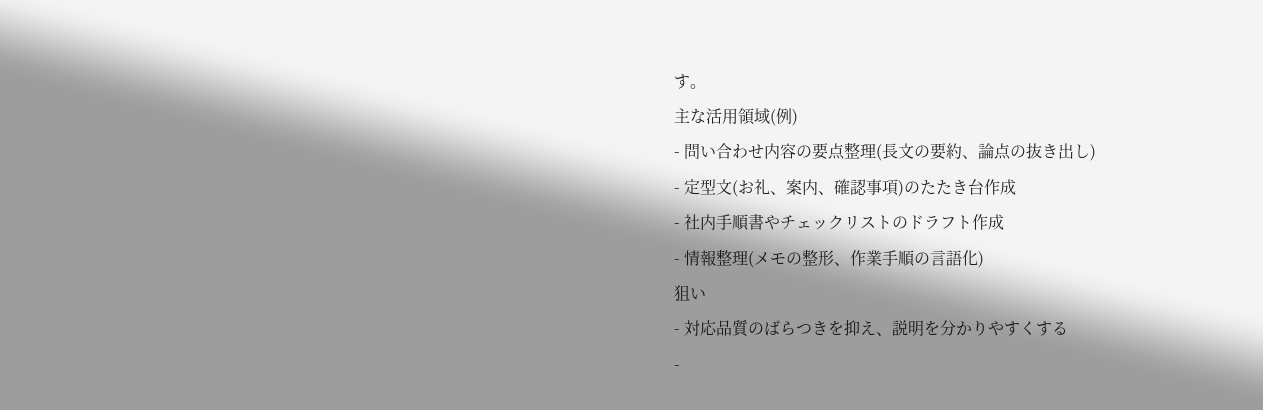す。
主な活用領域(例)
- 問い合わせ内容の要点整理(長文の要約、論点の抜き出し)
- 定型文(お礼、案内、確認事項)のたたき台作成
- 社内手順書やチェックリストのドラフト作成
- 情報整理(メモの整形、作業手順の言語化)
狙い
- 対応品質のばらつきを抑え、説明を分かりやすくする
-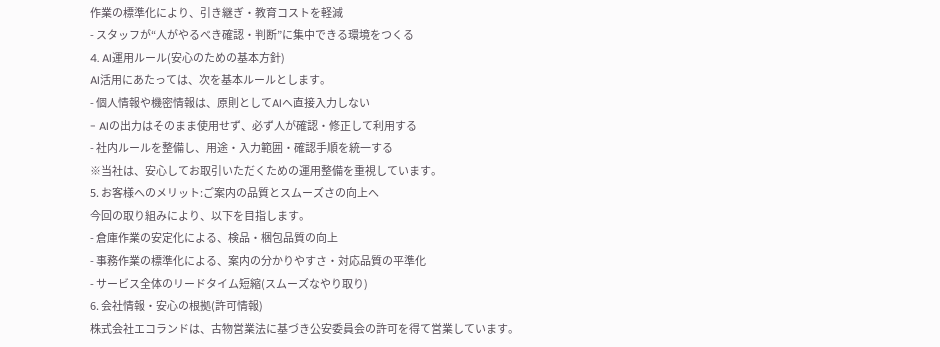作業の標準化により、引き継ぎ・教育コストを軽減
- スタッフが“人がやるべき確認・判断”に集中できる環境をつくる
4. AI運用ルール(安心のための基本方針)
AI活用にあたっては、次を基本ルールとします。
- 個人情報や機密情報は、原則としてAIへ直接入力しない
- AIの出力はそのまま使用せず、必ず人が確認・修正して利用する
- 社内ルールを整備し、用途・入力範囲・確認手順を統一する
※当社は、安心してお取引いただくための運用整備を重視しています。
5. お客様へのメリット:ご案内の品質とスムーズさの向上へ
今回の取り組みにより、以下を目指します。
- 倉庫作業の安定化による、検品・梱包品質の向上
- 事務作業の標準化による、案内の分かりやすさ・対応品質の平準化
- サービス全体のリードタイム短縮(スムーズなやり取り)
6. 会社情報・安心の根拠(許可情報)
株式会社エコランドは、古物営業法に基づき公安委員会の許可を得て営業しています。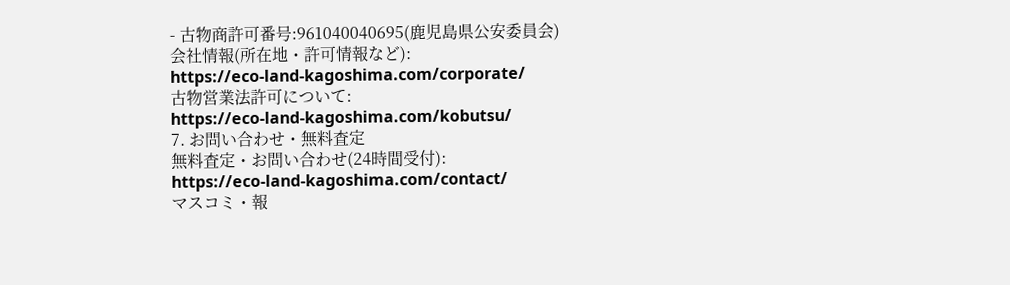- 古物商許可番号:961040040695(鹿児島県公安委員会)
会社情報(所在地・許可情報など):
https://eco-land-kagoshima.com/corporate/
古物営業法許可について:
https://eco-land-kagoshima.com/kobutsu/
7. お問い合わせ・無料査定
無料査定・お問い合わせ(24時間受付):
https://eco-land-kagoshima.com/contact/
マスコミ・報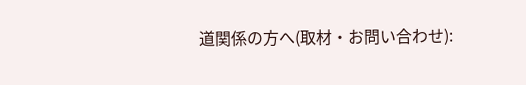道関係の方へ(取材・お問い合わせ):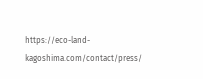https://eco-land-kagoshima.com/contact/press/